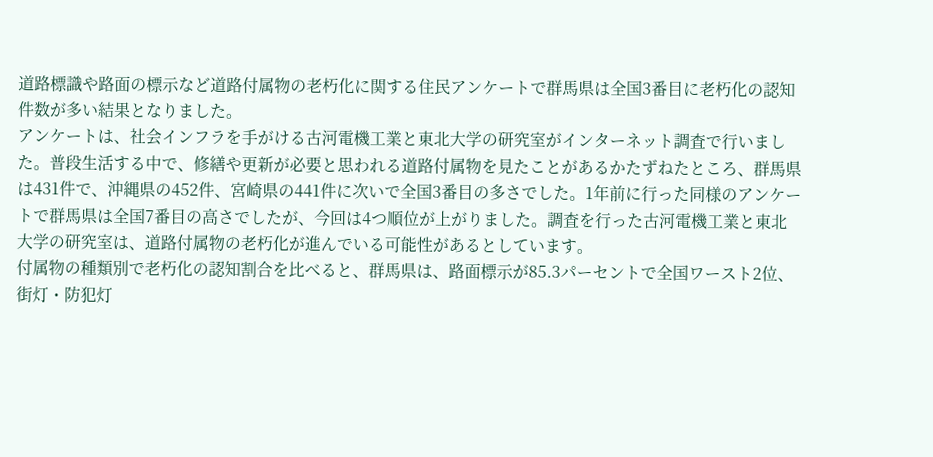道路標識や路面の標示など道路付属物の老朽化に関する住民アンケートで群馬県は全国3番目に老朽化の認知件数が多い結果となりました。
アンケートは、社会インフラを手がける古河電機工業と東北大学の研究室がインターネット調査で行いました。普段生活する中で、修繕や更新が必要と思われる道路付属物を見たことがあるかたずねたところ、群馬県は431件で、沖縄県の452件、宮崎県の441件に次いで全国3番目の多さでした。1年前に行った同様のアンケートで群馬県は全国7番目の高さでしたが、今回は4つ順位が上がりました。調査を行った古河電機工業と東北大学の研究室は、道路付属物の老朽化が進んでいる可能性があるとしています。
付属物の種類別で老朽化の認知割合を比べると、群馬県は、路面標示が85.3パーセントで全国ワースト2位、街灯・防犯灯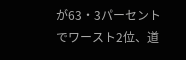が63・3パーセントでワースト2位、道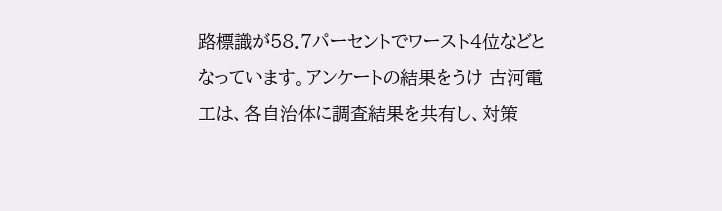路標識が58.7パーセントでワースト4位などとなっています。アンケートの結果をうけ 古河電工は、各自治体に調査結果を共有し、対策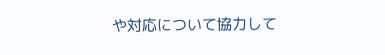や対応について協力して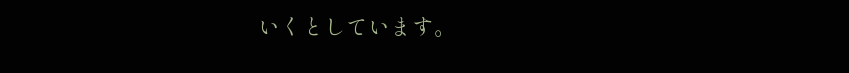いくとしています。